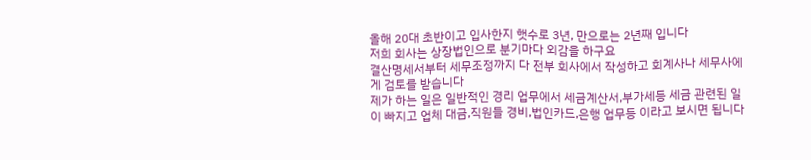올해 20대 초반이고 입사한지 햇수로 3년, 만으로는 2년째 입니다
저희 회사는 상장법인으로 분기마다 외감을 하구요
결산명세서부터 세무조정까지 다 전부 회사에서 작성하고 회계사나 세무사에게 검토를 받습니다
제가 하는 일은 일반적인 경리 업무에서 세금계산서,부가세등 세금 관련된 일이 빠지고 업체 대금,직원들 경비,법인카드,은행 업무등 이라고 보시면 됩니다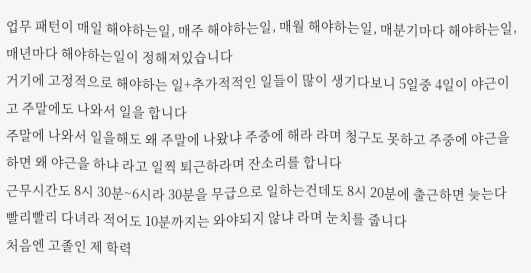업무 패턴이 매일 해야하는일, 매주 해야하는일, 매월 해야하는일, 매분기마다 해야하는일, 매년마다 해야하는일이 정해져있습니다
거기에 고정적으로 해야하는 일+추가적적인 일들이 많이 생기다보니 5일중 4일이 야근이고 주말에도 나와서 일을 합니다
주말에 나와서 일을해도 왜 주말에 나왔냐 주중에 해라 라며 청구도 못하고 주중에 야근을 하면 왜 야근을 하냐 라고 일찍 퇴근하라며 잔소리를 합니다
근무시간도 8시 30분~6시라 30분을 무급으로 일하는건데도 8시 20분에 출근하면 늦는다 빨리빨리 다녀라 적어도 10분까지는 와야되지 않냐 라며 눈치를 줍니다
처음엔 고졸인 제 학력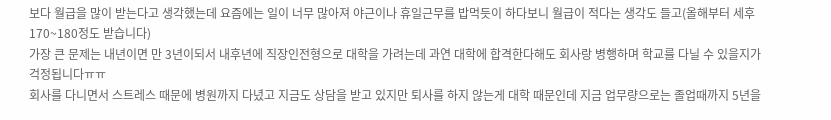보다 월급을 많이 받는다고 생각했는데 요즘에는 일이 너무 많아져 야근이나 휴일근무를 밥먹듯이 하다보니 월급이 적다는 생각도 들고(올해부터 세후 170~180정도 받습니다)
가장 큰 문제는 내년이면 만 3년이되서 내후년에 직장인전형으로 대학을 가려는데 과연 대학에 합격한다해도 회사랑 병행하며 학교를 다닐 수 있을지가 걱정됩니다ㅠㅠ
회사를 다니면서 스트레스 때문에 병원까지 다녔고 지금도 상담을 받고 있지만 퇴사를 하지 않는게 대학 때문인데 지금 업무량으로는 졸업때까지 5년을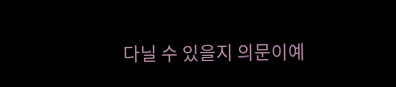다닐 수 있을지 의문이예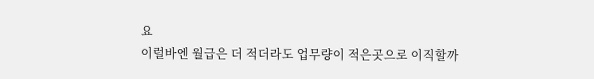요
이럴바엔 월급은 더 적더라도 업무량이 적은곳으로 이직할까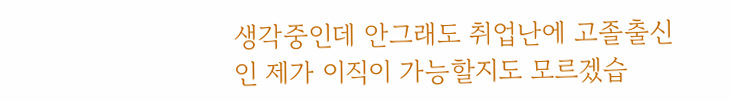생각중인데 안그래도 취업난에 고졸출신인 제가 이직이 가능할지도 모르겠습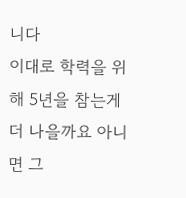니다
이대로 학력을 위해 5년을 참는게 더 나을까요 아니면 그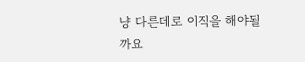냥 다른데로 이직을 해야될까요